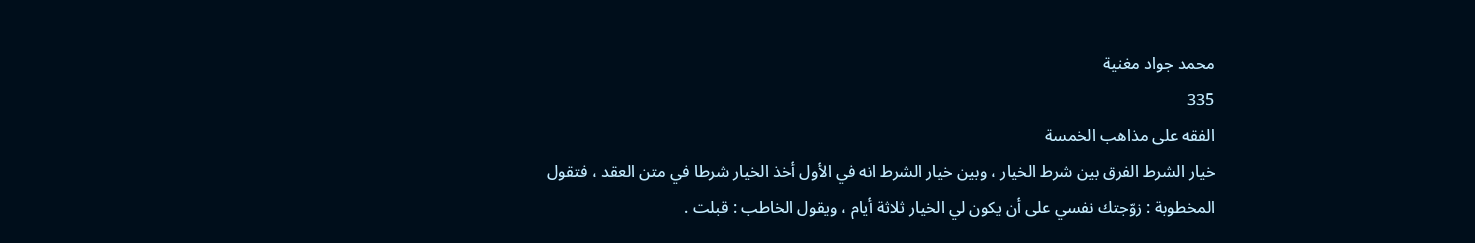محمد جواد مغنية
335
الفقه على مذاهب الخمسة
خيار الشرط الفرق بين شرط الخيار ، وبين خيار الشرط انه في الأول أخذ الخيار شرطا في متن العقد ، فتقول المخطوبة : زوّجتك نفسي على أن يكون لي الخيار ثلاثة أيام ، ويقول الخاطب : قبلت .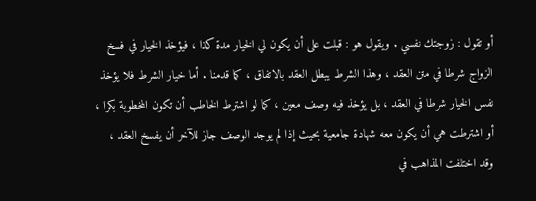أو تقول : زوجتك نفسي . ويقول هو : قبلت على أن يكون لي الخيار مدة كذا ، فيؤخذ الخيار في فسخ الزواج شرطا في متن العقد ، وهذا الشرط يبطل العقد بالاتفاق ، كما قدمنا . أما خيار الشرط فلا يؤخذ نفس الخيار شرطا في العقد ، بل يؤخذ فيه وصف معين ، كما لو اشترط الخاطب أن تكون المخطوبة بكرا ، أو اشترطت هي أن يكون معه شهادة جامعية بحيث إذا لم يوجد الوصف جاز للآخر أن يفسخ العقد ، وقد اختلفت المذاهب في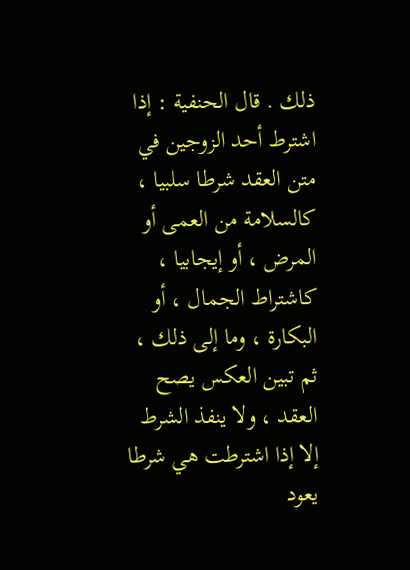ذلك . قال الحنفية : إذا اشترط أحد الزوجين في متن العقد شرطا سلبيا ، كالسلامة من العمى أو المرض ، أو إيجابيا ، كاشتراط الجمال ، أو البكارة ، وما إلى ذلك ، ثم تبين العكس يصح العقد ، ولا ينفذ الشرط إلا إذا اشترطت هي شرطا يعود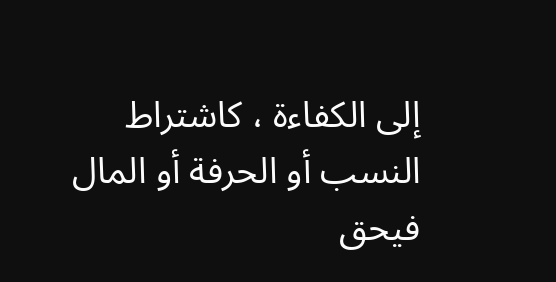إلى الكفاءة ، كاشتراط النسب أو الحرفة أو المال فيحق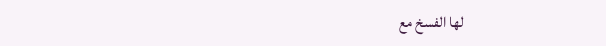لها الفسخ مع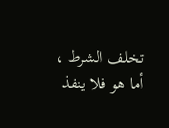تخلف الشرط ، أما هو فلا ينفذ